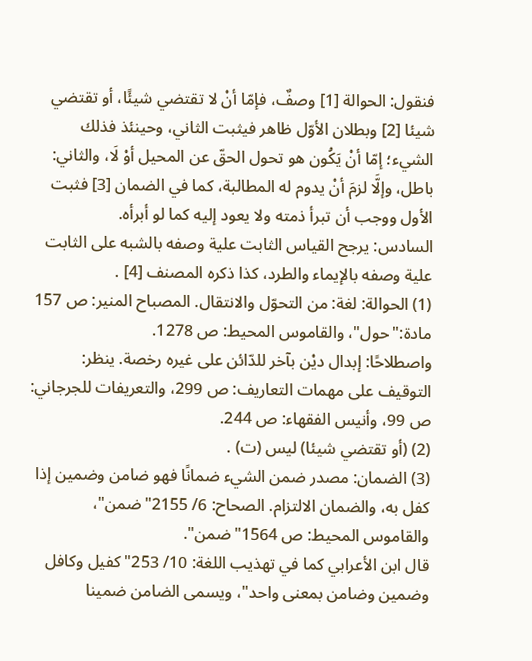فنقول: الحوالة [1] وصفٌ، فإمّا أنْ لا تقتضي شيئًا، أو تقتضي شيئا [2] وبطلان الأوّل ظاهر فيثبت الثاني، وحينئذ فذلك الشيء؛ إمّا أنْ يَكُون هو تحول الحقّ عن المحيل أوْ لَا، والثاني: باطل، وإلَّا لزمَ أنْ يدوم له المطالبة، كما في الضمان [3] فثبت الأول ووجب أن تبرأ ذمته ولا يعود إليه كما لو أبرأه.
السادس: يرجح القياس الثابت علية وصفه بالشبه على الثابت علية وصفه بالإيماء والطرد، كذا ذكره المصنف [4] .
(1) الحوالة: لغة: من التحوّل والانتقال. المصباح المنير: ص 157 مادة:"حول"، والقاموس المحيط: ص 1278.
واصطلاحًا: إبدال ديْن بآخر للدّائن على غيره رخصة. ينظر: التوقيف على مهمات التعاريف: ص 299، والتعريفات للجرجاني: ص 99، وأنيس الفقهاء: ص 244.
(2) (أو تقتضي شيئا) ليس (ت) .
(3) الضمان: مصدر ضمن الشيء ضمانًا فهو ضامن وضمين إذا كفل به، والضمان الالتزام. الصحاح: 6/ 2155"ضمن"، والقاموس المحيط: ص 1564"ضمن".
قال ابن الأعرابي كما في تهذيب اللغة: 10/ 253"كفيل وكافل وضمين وضامن بمعنى واحد"، ويسمى الضامن ضمينا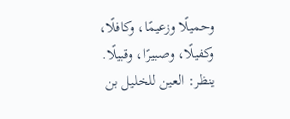وحميلًا وزعيمًا، وكافلًا، وكفيلًا، وصبيرًا، وقبيلًا. ينظر: العين للخليل بن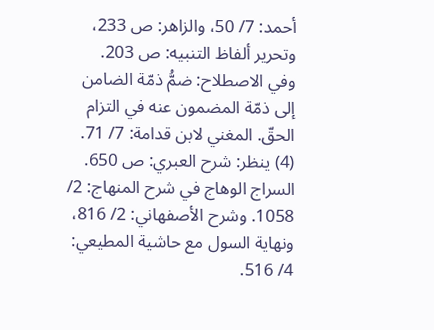أحمد: 7/ 50، والزاهر: ص 233، وتحرير ألفاظ التنبيه: ص 203.
وفي الاصطلاح: ضمُّ ذمّة الضامن إلى ذمّة المضمون عنه في التزام الحقّ. المغني لابن قدامة: 7/ 71.
(4) ينظر: شرح العبري: ص 650. السراج الوهاج في شرح المنهاج: 2/ 1058. وشرح الأصفهاني: 2/ 816، ونهاية السول مع حاشية المطيعي: 4/ 516.